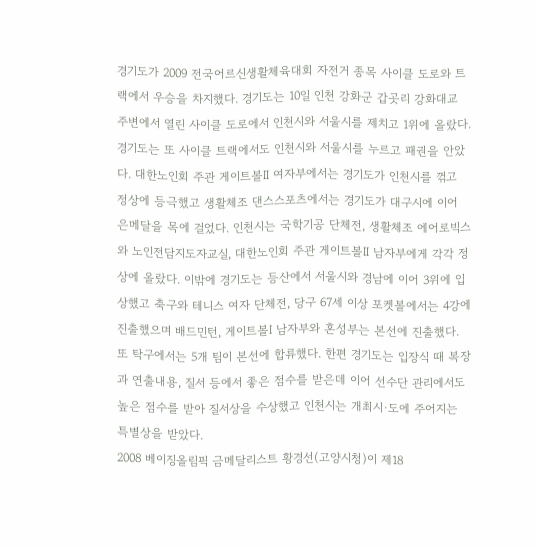경기도가 2009 전국어르신생활체육대회 자전거 종목 사이클 도로와 트랙에서 우승을 차지했다. 경기도는 10일 인천 강화군 갑곳리 강화대교 주변에서 열린 사이클 도로에서 인천시와 서울시를 제치고 1위에 올랐다. 경기도는 또 사이클 트랙에서도 인천시와 서울시를 누르고 패권을 안았다. 대한노인회 주관 게이트볼Ⅱ 여자부에서는 경기도가 인천시를 꺾고 정상에 등극했고 생활체조 댄스스포츠에서는 경기도가 대구시에 이어 은메달을 목에 걸었다. 인천시는 국학기공 단체전, 생활체조 에어로빅스와 노인전담지도자교실, 대한노인회 주관 게이트볼Ⅱ 남자부에게 각각 정상에 올랐다. 이밖에 경기도는 등산에서 서울시와 경남에 이어 3위에 입상했고 축구와 테니스 여자 단체전, 당구 67세 이상 포켓볼에서는 4강에 진출했으며 배드민턴, 게이트볼Ⅰ 남자부와 혼성부는 본선에 진출했다. 또 탁구에서는 5개 팀이 본선에 합류했다. 한편 경기도는 입장식 때 복장과 연출내용, 질서 등에서 좋은 점수를 받은데 이어 선수단 관리에서도 높은 점수를 받아 질서상을 수상했고 인천시는 개최시·도에 주어지는 특별상을 받았다.
2008 베이징올림픽 금메달리스트 황경선(고양시청)이 제18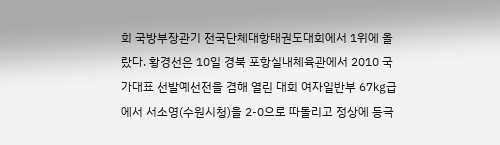회 국방부장관기 전국단체대항태권도대회에서 1위에 올랐다. 황경선은 10일 경북 포항실내체육관에서 2010 국가대표 선발예선전을 겸해 열린 대회 여자일반부 67㎏급에서 서소영(수원시청)을 2-0으로 따돌리고 정상에 등극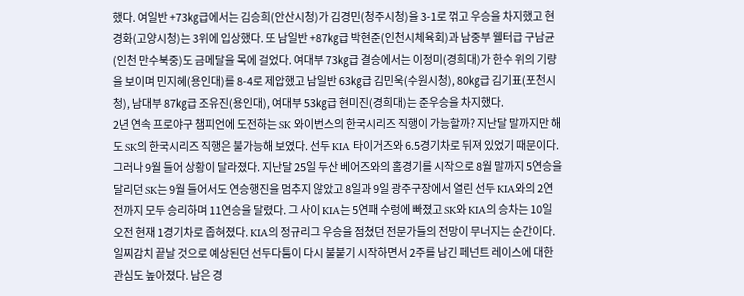했다. 여일반 +73㎏급에서는 김승희(안산시청)가 김경민(청주시청)을 3-1로 꺾고 우승을 차지했고 현경화(고양시청)는 3위에 입상했다. 또 남일반 +87㎏급 박현준(인천시체육회)과 남중부 웰터급 구남균(인천 만수북중)도 금메달을 목에 걸었다. 여대부 73㎏급 결승에서는 이정미(경희대)가 한수 위의 기량을 보이며 민지혜(용인대)를 8-4로 제압했고 남일반 63㎏급 김민욱(수원시청), 80㎏급 김기표(포천시청), 남대부 87㎏급 조유진(용인대), 여대부 53㎏급 현미진(경희대)는 준우승을 차지했다.
2년 연속 프로야구 챔피언에 도전하는 SK 와이번스의 한국시리즈 직행이 가능할까? 지난달 말까지만 해도 SK의 한국시리즈 직행은 불가능해 보였다. 선두 KIA 타이거즈와 6.5경기차로 뒤져 있었기 때문이다. 그러나 9월 들어 상황이 달라졌다. 지난달 25일 두산 베어즈와의 홈경기를 시작으로 8월 말까지 5연승을 달리던 SK는 9월 들어서도 연승행진을 멈추지 않았고 8일과 9일 광주구장에서 열린 선두 KIA와의 2연전까지 모두 승리하며 11연승을 달렸다. 그 사이 KIA는 5연패 수렁에 빠졌고 SK와 KIA의 승차는 10일 오전 현재 1경기차로 좁혀졌다. KIA의 정규리그 우승을 점쳤던 전문가들의 전망이 무너지는 순간이다. 일찌감치 끝날 것으로 예상된던 선두다툼이 다시 불붙기 시작하면서 2주를 남긴 페넌트 레이스에 대한 관심도 높아졌다. 남은 경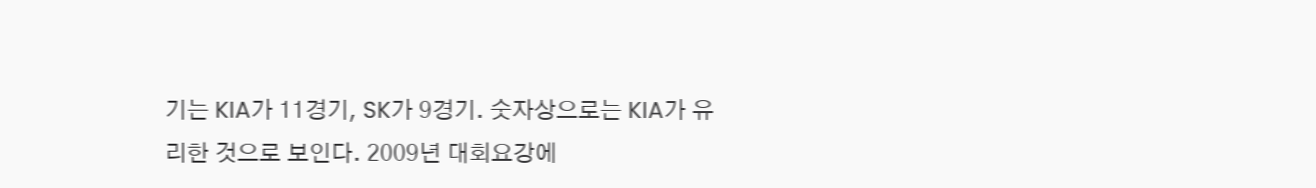기는 KIA가 11경기, SK가 9경기. 숫자상으로는 KIA가 유리한 것으로 보인다. 2009년 대회요강에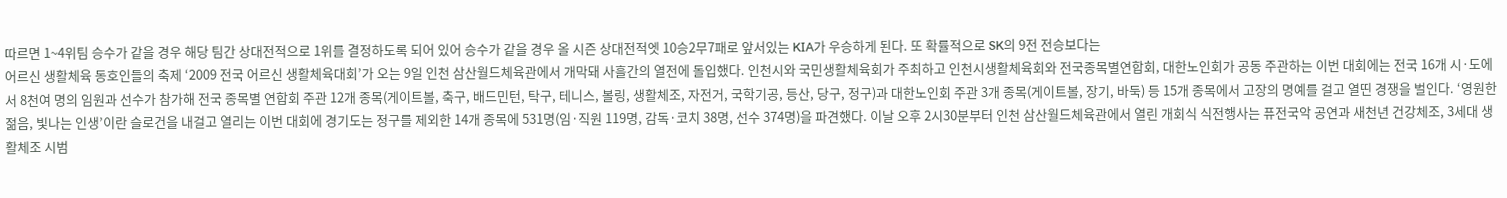따르면 1~4위팀 승수가 같을 경우 해당 팀간 상대전적으로 1위를 결정하도록 되어 있어 승수가 같을 경우 올 시즌 상대전적엣 10승2무7패로 앞서있는 KIA가 우승하게 된다. 또 확률적으로 SK의 9전 전승보다는
어르신 생활체육 동호인들의 축제 ‘2009 전국 어르신 생활체육대회’가 오는 9일 인천 삼산월드체육관에서 개막돼 사흘간의 열전에 돌입했다. 인천시와 국민생활체육회가 주최하고 인천시생활체육회와 전국종목별연합회, 대한노인회가 공동 주관하는 이번 대회에는 전국 16개 시·도에서 8천여 명의 임원과 선수가 참가해 전국 종목별 연합회 주관 12개 종목(게이트볼, 축구, 배드민턴, 탁구, 테니스, 볼링, 생활체조, 자전거, 국학기공, 등산, 당구, 정구)과 대한노인회 주관 3개 종목(게이트볼, 장기, 바둑) 등 15개 종목에서 고장의 명예를 걸고 열띤 경쟁을 벌인다. ‘영원한 젊음, 빛나는 인생’이란 슬로건을 내걸고 열리는 이번 대회에 경기도는 정구를 제외한 14개 종목에 531명(임·직원 119명, 감독·코치 38명, 선수 374명)을 파견했다. 이날 오후 2시30분부터 인천 삼산월드체육관에서 열린 개회식 식전행사는 퓨전국악 공연과 새천년 건강체조, 3세대 생활체조 시범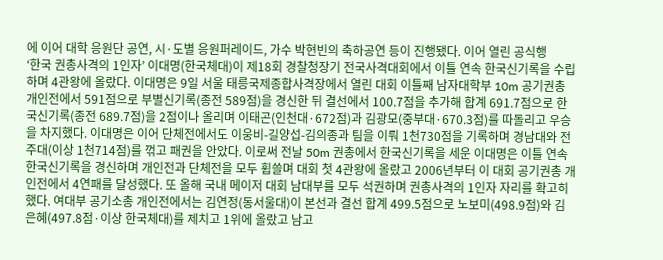에 이어 대학 응원단 공연, 시·도별 응원퍼레이드, 가수 박현빈의 축하공연 등이 진행됐다. 이어 열린 공식행
‘한국 권총사격의 1인자’ 이대명(한국체대)이 제18회 경찰청장기 전국사격대회에서 이틀 연속 한국신기록을 수립하며 4관왕에 올랐다. 이대명은 9일 서울 태릉국제종합사격장에서 열린 대회 이틀째 남자대학부 10m 공기권총 개인전에서 591점으로 부별신기록(종전 589점)을 경신한 뒤 결선에서 100.7점을 추가해 합계 691.7점으로 한국신기록(종전 689.7점)을 2점이나 올리며 이태곤(인천대·672점)과 김광모(중부대·670.3점)를 따돌리고 우승을 차지했다. 이대명은 이어 단체전에서도 이웅비-길양섭-김의종과 팀을 이뤄 1천730점을 기록하며 경남대와 전주대(이상 1천714점)를 꺾고 패권을 안았다. 이로써 전날 50m 권총에서 한국신기록을 세운 이대명은 이틀 연속 한국신기록을 경신하며 개인전과 단체전을 모두 휩쓸며 대회 첫 4관왕에 올랐고 2006년부터 이 대회 공기권총 개인전에서 4연패를 달성했다. 또 올해 국내 메이저 대회 남대부를 모두 석권하며 권총사격의 1인자 자리를 확고히 했다. 여대부 공기소총 개인전에서는 김연정(동서울대)이 본선과 결선 합계 499.5점으로 노보미(498.9점)와 김은혜(497.8점·이상 한국체대)를 제치고 1위에 올랐고 남고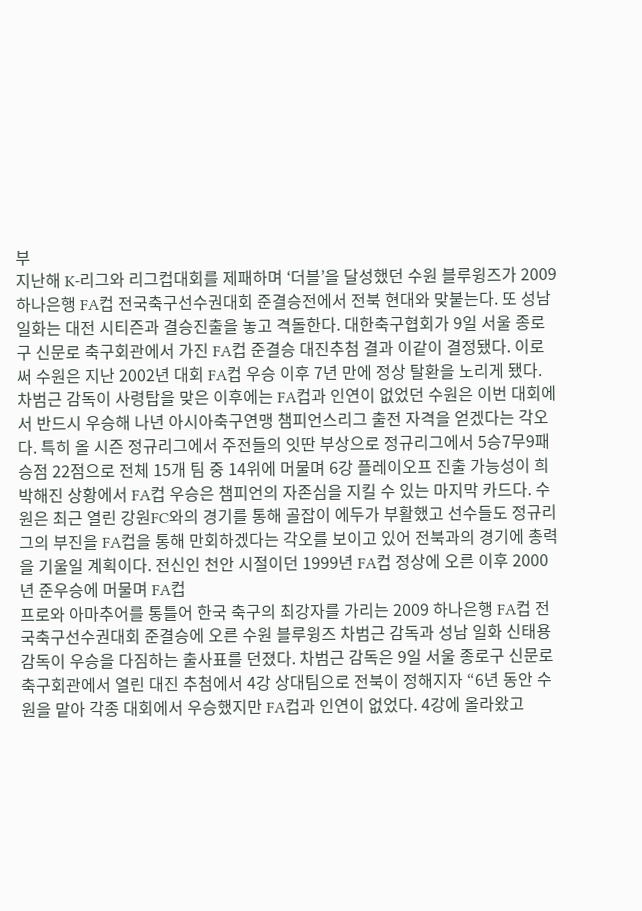부
지난해 K-리그와 리그컵대회를 제패하며 ‘더블’을 달성했던 수원 블루윙즈가 2009 하나은행 FA컵 전국축구선수권대회 준결승전에서 전북 현대와 맞붙는다. 또 성남 일화는 대전 시티즌과 결승진출을 놓고 격돌한다. 대한축구협회가 9일 서울 종로구 신문로 축구회관에서 가진 FA컵 준결승 대진추첨 결과 이같이 결정됐다. 이로써 수원은 지난 2002년 대회 FA컵 우승 이후 7년 만에 정상 탈환을 노리게 됐다. 차범근 감독이 사령탑을 맞은 이후에는 FA컵과 인연이 없었던 수원은 이번 대회에서 반드시 우승해 나년 아시아축구연맹 챔피언스리그 출전 자격을 얻겠다는 각오다. 특히 올 시즌 정규리그에서 주전들의 잇딴 부상으로 정규리그에서 5승7무9패 승점 22점으로 전체 15개 팀 중 14위에 머물며 6강 플레이오프 진출 가능성이 희박해진 상황에서 FA컵 우승은 챔피언의 자존심을 지킬 수 있는 마지막 카드다. 수원은 최근 열린 강원FC와의 경기를 통해 골잡이 에두가 부활했고 선수들도 정규리그의 부진을 FA컵을 통해 만회하겠다는 각오를 보이고 있어 전북과의 경기에 총력을 기울일 계획이다. 전신인 천안 시절이던 1999년 FA컵 정상에 오른 이후 2000년 준우승에 머물며 FA컵
프로와 아마추어를 통틀어 한국 축구의 최강자를 가리는 2009 하나은행 FA컵 전국축구선수권대회 준결승에 오른 수원 블루윙즈 차범근 감독과 성남 일화 신태용 감독이 우승을 다짐하는 출사표를 던졌다. 차범근 감독은 9일 서울 종로구 신문로 축구회관에서 열린 대진 추첨에서 4강 상대팀으로 전북이 정해지자 “6년 동안 수원을 맡아 각종 대회에서 우승했지만 FA컵과 인연이 없었다. 4강에 올라왔고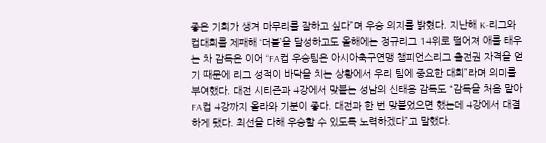좋은 기회가 생겨 마무리를 잘하고 싶다”며 우승 의지를 밝혔다. 지난해 K-리그와 컵대회를 제패해 ‘더블’을 달성하고도 올해에는 정규리그 14위로 떨어져 애를 태우는 차 감독은 이어 “FA컵 우승팀은 아시아축구연맹 챔피언스리그 출전권 자격을 얻기 때문에 리그 성적이 바닥을 치는 상황에서 우리 팀에 중요한 대회”라며 의미를 부여했다. 대전 시티즌과 4강에서 맞붙는 성남의 신태용 감독도 “감독을 처음 맡아 FA컵 4강까지 올라와 기분이 좋다. 대전과 한 번 맞붙었으면 했는데 4강에서 대결하게 됐다. 최선을 다해 우승할 수 있도록 노력하겠다”고 말했다.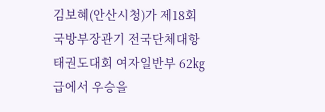김보혜(안산시청)가 제18회 국방부장관기 전국단체대항태권도대회 여자일반부 62㎏급에서 우승을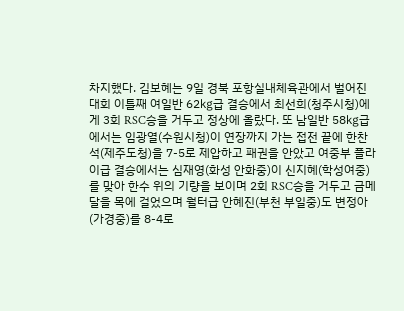차지했다. 김보혜는 9일 경북 포항실내체육관에서 벌어진 대회 이틀째 여일반 62㎏급 결승에서 최선희(청주시청)에게 3회 RSC승을 거두고 정상에 올랐다. 또 남일반 58㎏급에서는 임광열(수원시청)이 연장까지 가는 접전 끝에 한찬석(제주도청)을 7-5로 제압하고 패권을 안았고 여중부 플라이급 결승에서는 심재영(화성 안화중)이 신지혜(학성여중)를 맞아 한수 위의 기량을 보이며 2회 RSC승을 거두고 금메달을 목에 걸었으며 월터급 안혜진(부천 부일중)도 변정아(가경중)를 8-4로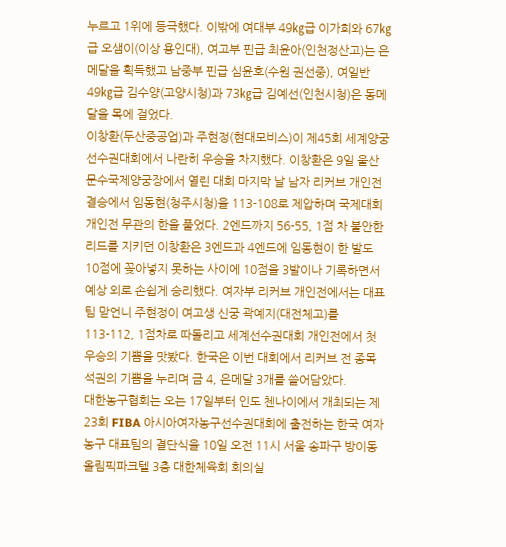누르고 1위에 등극했다. 이밖에 여대부 49㎏급 이가희와 67㎏급 오샘이(이상 용인대), 여고부 핀급 최윤아(인천정산고)는 은메달을 획득했고 남중부 핀급 심윤호(수원 권선중), 여일반 49㎏급 김수양(고양시청)과 73㎏급 김예선(인천시청)은 동메달을 목에 걸었다.
이창환(두산중공업)과 주현정(현대모비스)이 제45회 세계양궁선수권대회에서 나란히 우승을 차지했다. 이창환은 9일 울산 문수국제양궁장에서 열린 대회 마지막 날 남자 리커브 개인전 결승에서 임동현(청주시청)을 113-108로 제압하며 국제대회 개인전 무관의 한을 풀었다. 2엔드까지 56-55, 1점 차 불안한 리드를 지키던 이창환은 3엔드과 4엔드에 임동현이 한 발도 10점에 꽂아넣지 못하는 사이에 10점을 3발이나 기록하면서 예상 외로 손쉽게 승리했다. 여자부 리커브 개인전에서는 대표팀 맏언니 주현정이 여고생 신궁 곽예지(대전체고)를 113-112, 1점차로 따돌리고 세계선수권대회 개인전에서 첫 우승의 기쁨을 맛봤다. 한국은 이번 대회에서 리커브 전 종목 석권의 기쁨을 누리며 금 4, 은메달 3개를 쓸어담았다.
대한농구협회는 오는 17일부터 인도 첸나이에서 개최되는 제23회 FIBA 아시아여자농구선수권대회에 출전하는 한국 여자농구 대표팀의 결단식을 10일 오전 11시 서울 송파구 방이동 올림픽파크텔 3층 대한체육회 회의실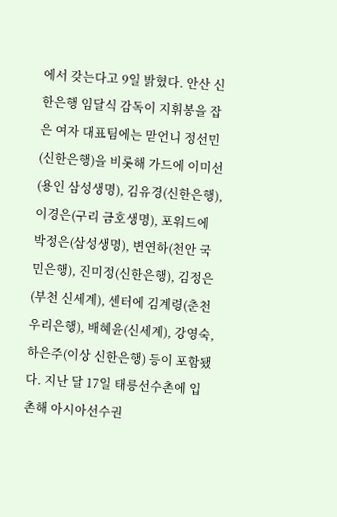에서 갖는다고 9일 밝혔다. 안산 신한은행 임달식 감독이 지휘봉을 잡은 여자 대표팀에는 맏언니 정선민(신한은행)을 비롯해 가드에 이미선(용인 삼성생명), 김유경(신한은행), 이경은(구리 금호생명), 포워드에 박정은(삼성생명), 변연하(천안 국민은행), 진미정(신한은행), 김정은(부천 신세계), 센터에 김계령(춘천 우리은행), 배혜윤(신세계), 강영숙, 하은주(이상 신한은행) 등이 포함됐다. 지난 달 17일 태릉선수촌에 입촌해 아시아선수권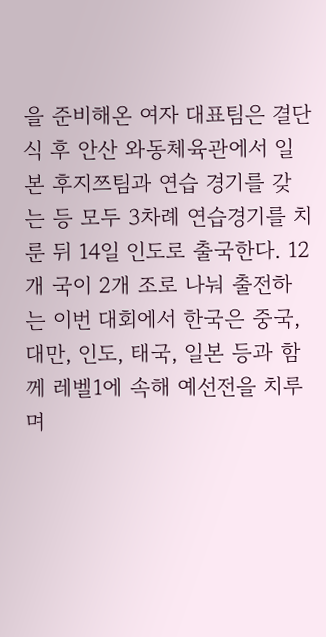을 준비해온 여자 대표팀은 결단식 후 안산 와동체육관에서 일본 후지쯔팀과 연습 경기를 갖는 등 모두 3차례 연습경기를 치룬 뒤 14일 인도로 출국한다. 12개 국이 2개 조로 나눠 출전하는 이번 대회에서 한국은 중국, 대만, 인도, 태국, 일본 등과 함께 레벨1에 속해 예선전을 치루며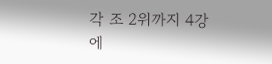각 조 2위까지 4강에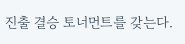진출 결승 토너먼트를 갖는다.